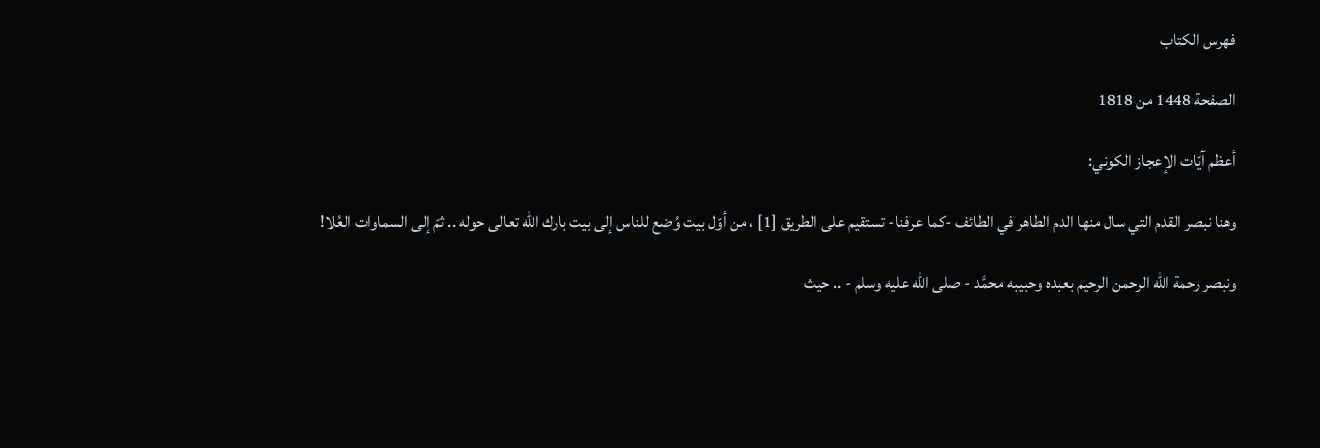فهرس الكتاب

الصفحة 1448 من 1818

أعظم آيّات الإعجاز الكوني:

وهنا نبصر القدم التي سال منها الدم الطاهر في الطائف -كما عرفنا- تستقيم على الطريق [1] ، من أوّل بيت وُضع للناس إلى بيت بارك الله تعالى حوله .. ثمّ إلى السماوات العُلا!

ونبصر رحمة الله الرحمن الرحيم بعبده وحبيبه محمَّد - صلى الله عليه وسلم - .. حيث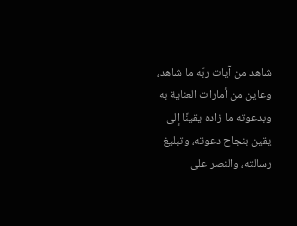شاهد من آيات ربّه ما شاهد، وعاين من أمارات العناية به وبدعوته ما زاده يقينًا إلى يقين بنجاح دعوته، وتبليغ رسالته، والنصر على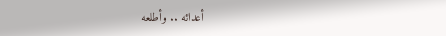أعدائه .. وأطلعه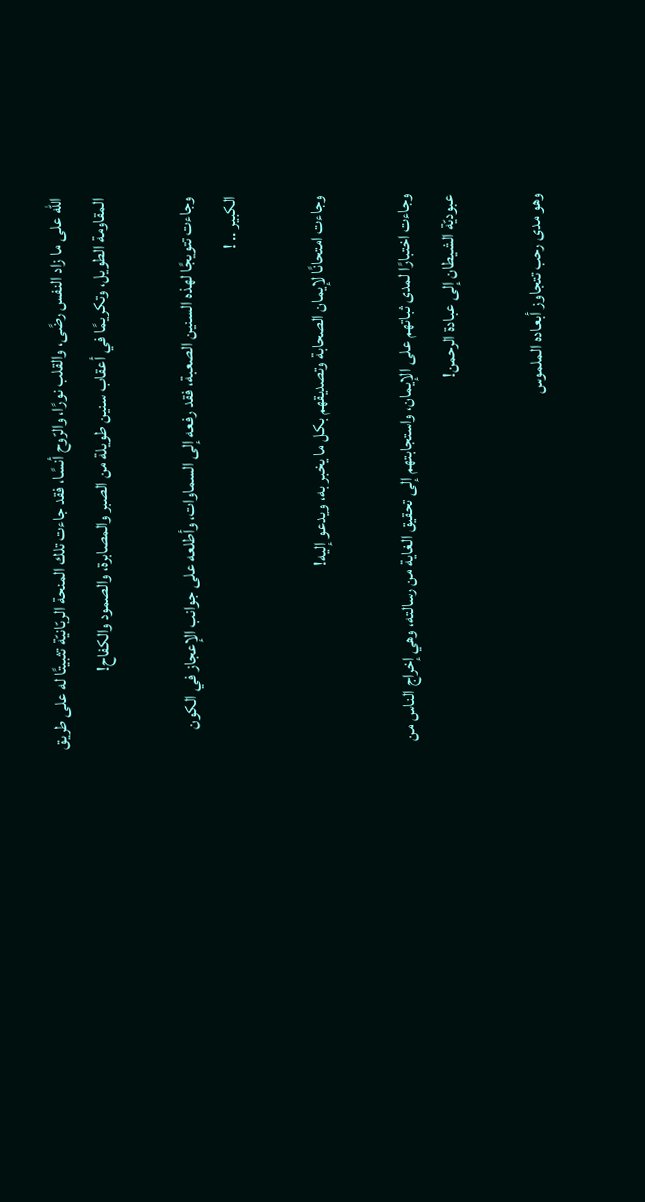الله على ما زاد النفس رضًى، والقلب نورًا، والرّوح أنسًا، فقد جاءت تلك المنحة الربّانيّة تثبيتًا له على طريق المقاومة الطويل، وتكريمًا في أعقاب سنين طويلة من الصبر والمصابرة، والصمود والكفاح!

وجاءت تتويجًا لهذه السنين الصعبة، فقد رفعه إلى السماوات، وأطلعه على جوانب الإعجاز في الكون الكبير .. !

وجاءت امتحانًا لإيمان الصحابة وتصديقهم بكل ما يخبر به، ويدعو إليه!

وجاءت اختبارًا لمدى ثباتهم على الإيمان، واستجابتهم إلى تحقيق الغاية من رسالته، وهي إخراج الناس من عبوديّة الشيطان إلى عبادة الرحمن!

وهو مدى رحب تتجاوز أبعاده الملموس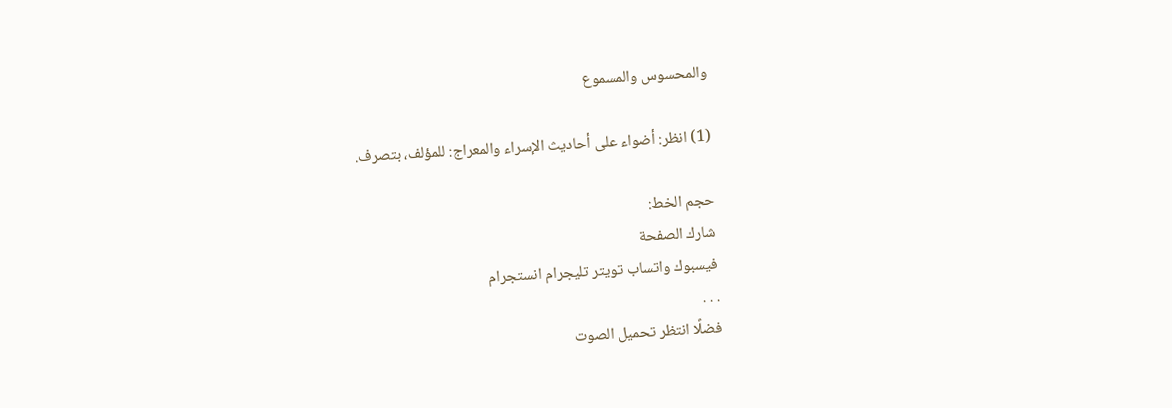والمحسوس والمسموع

(1) انظر: أضواء على أحاديث الإسراء والمعراج: للمؤلف، بتصرف.

حجم الخط:
شارك الصفحة
فيسبوك واتساب تويتر تليجرام انستجرام
. . .
فضلًا انتظر تحميل الصوت